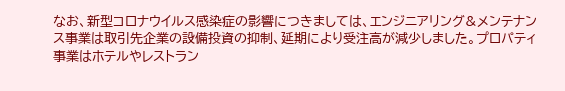なお、新型コロナウイルス感染症の影響につきましては、エンジニアリング&メンテナンス事業は取引先企業の設備投資の抑制、延期により受注高が減少しました。プロパティ事業はホテルやレストラン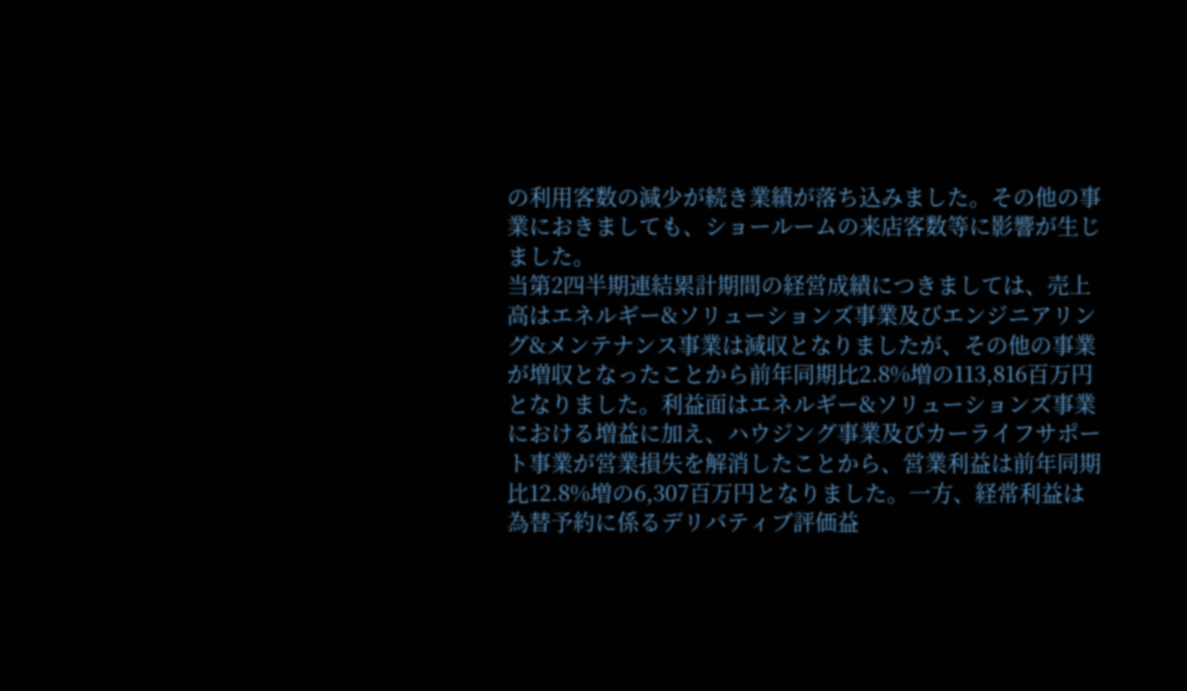の利用客数の減少が続き業績が落ち込みました。その他の事業におきましても、ショールームの来店客数等に影響が生じました。
当第2四半期連結累計期間の経営成績につきましては、売上高はエネルギー&ソリューションズ事業及びエンジニアリング&メンテナンス事業は減収となりましたが、その他の事業が増収となったことから前年同期比2.8%増の113,816百万円となりました。利益面はエネルギー&ソリューションズ事業における増益に加え、ハウジング事業及びカーライフサポート事業が営業損失を解消したことから、営業利益は前年同期比12.8%増の6,307百万円となりました。一方、経常利益は為替予約に係るデリバティブ評価益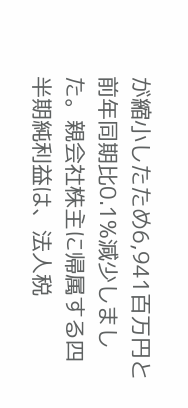が縮小したため6,941百万円と前年同期比0.1%減少しました。親会社株主に帰属する四半期純利益は、法人税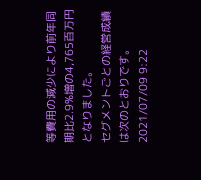等費用の減少により前年同期比2.9%増の4,765百万円となりました。
セグメントごとの経営成績は次のとおりです。
2021/07/09 9:22